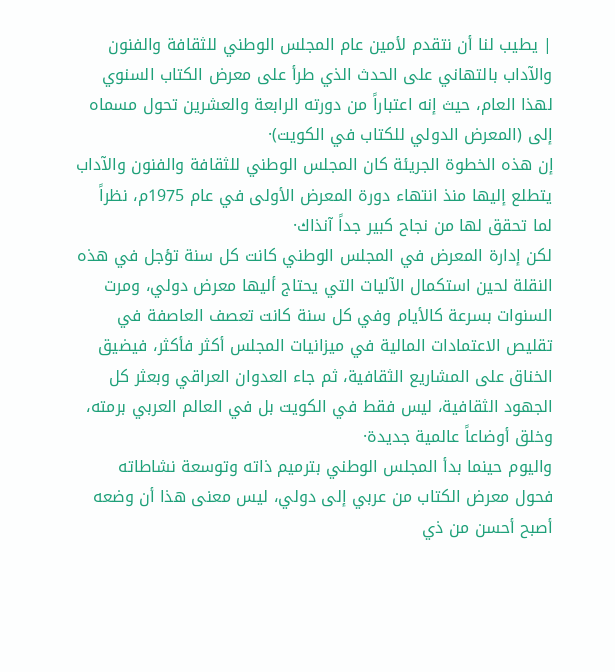| يطيب لنا أن نتقدم لأمين عام المجلس الوطني للثقافة والفنون والآداب بالتهاني على الحدث الذي طرأ على معرض الكتاب السنوي لهذا العام، حيث إنه اعتباراً من دورته الرابعة والعشرين تحول مسماه إلى (المعرض الدولي للكتاب في الكويت)·
إن هذه الخطوة الجريئة كان المجلس الوطني للثقافة والفنون والآداب يتطلع إليها منذ انتهاء دورة المعرض الأولى في عام 1975م، نظراً لما تحقق لها من نجاح كبير جداً آنذاك·
لكن إدارة المعرض في المجلس الوطني كانت كل سنة تؤجل في هذه النقلة لحين استكمال الآليات التي يحتاج أليها معرض دولي، ومرت السنوات بسرعة كالأيام وفي كل سنة كانت تعصف العاصفة في تقليص الاعتمادات المالية في ميزانيات المجلس أكثر فأكثر، فيضيق الخناق على المشاريع الثقافية، ثم جاء العدوان العراقي وبعثر كل الجهود الثقافية، ليس فقط في الكويت بل في العالم العربي برمته، وخلق أوضاعاً عالمية جديدة·
واليوم حينما بدأ المجلس الوطني بترميم ذاته وتوسعة نشاطاته فحول معرض الكتاب من عربي إلى دولي، ليس معنى هذا أن وضعه أصبح أحسن من ذي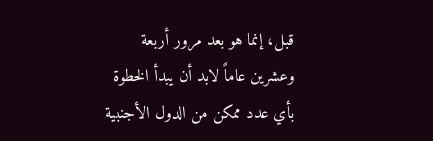قبل، إنما هو بعد مرور أربعة وعشرين عاماً لابد أن يبدأ الخطوة بأي عدد ممكن من الدول الأجنبية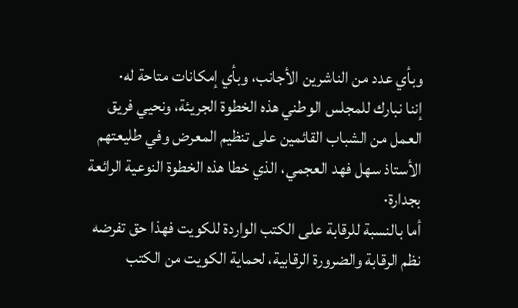وبأي عدد من الناشرين الأجانب، وبأي إمكانات متاحة له·
إننا نبارك للمجلس الوطني هذه الخطوة الجريئة، ونحيي فريق العمل من الشباب القائمين على تنظيم المعرض وفي طليعتهم الأستاذ سهل فهد العجمي، الذي خطا هذه الخطوة النوعية الرائعة بجدارة·
أما بالنسبة للرقابة على الكتب الواردة للكويت فهذا حق تفرضه نظم الرقابة والضرورة الرقابية، لحماية الكويت من الكتب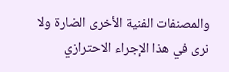والمصنفات الفنية الأخرى الضارة ولا نرى في هذا الإجراء الاحترازي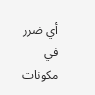أي ضرر في مكونات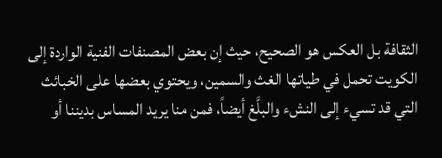الثقافة بل العكس هو الصحيح، حيث إن بعض المصنفات الفنية الواردة إلى الكويت تحمل في طياتها الغث والسمين، ويحتوي بعضها على الخبائث التي قد تسيء إلى النشء والبلَّغ أيضاً، فمن منا يريد المساس بديننا أو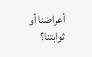أعراضنا أو ثوابتنا؟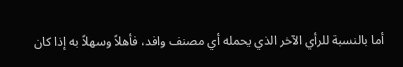أما بالنسبة للرأي الآخر الذي يحمله أي مصنف وافد، فأهلاً وسهلاً به إذا كان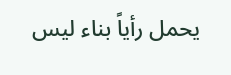يحمل رأياً بناء ليس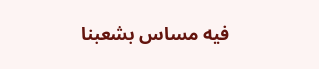فيه مساس بشعبنا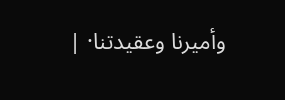وأميرنا وعقيدتنا· |